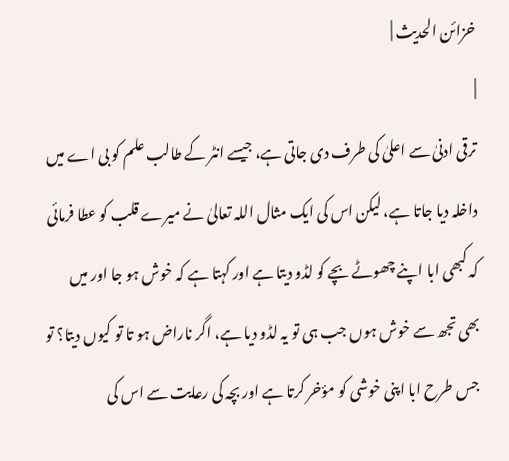خزائن الحدیث |
|
ترقی ادنیٰ سے اعلیٰ کی طرف دی جاتی ہے، جیسے انٹر کے طالب علم کو بی اے میں داخلہ دیا جاتا ہے، لیکن اس کی ایک مثال اللہ تعالیٰ نے میرے قلب کو عطا فرمائی کہ کبھی ابا اپنے چھوٹے بچے کو لڈو دیتا ہے اور کہتا ہے کہ خوش ہو جا اور میں بھی تجھ سے خوش ہوں جب ہی تو یہ لڈو دیا ہے، اگر ناراض ہو تا تو کیوں دیتا؟ تو جس طرح ابا اپنی خوشی کو مؤخر کرتا ہے اور بچہ کی رعایت سے اس کی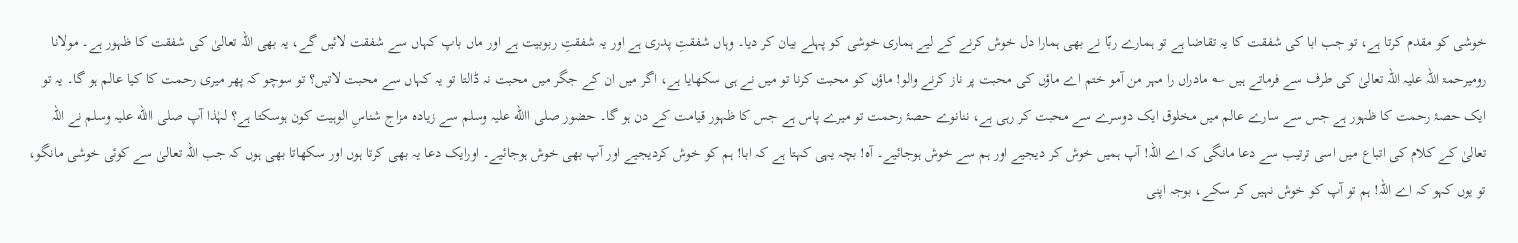خوشی کو مقدم کرتا ہے، تو جب ابا کی شفقت کا یہ تقاضا ہے تو ہمارے ربّا نے بھی ہمارا دل خوش کرنے کے لیے ہماری خوشی کو پہلے بیان کر دیا۔ وہاں شفقتِ پدری ہے اور یہ شفقتِ ربوبیت ہے اور ماں باپ کہاں سے شفقت لائیں گے، یہ بھی اللہ تعالیٰ کی شفقت کا ظہور ہے۔ مولانا رومیرحمۃ اللہ علیہ اللہ تعالیٰ کی طرف سے فرماتے ہیں ؎ مادراں را مہر من آمو ختم اے ماؤں کی محبت پر ناز کرنے والو! ماؤں کو محبت کرنا تو میں نے ہی سکھایا ہے، اگر میں ان کے جگر میں محبت نہ ڈالتا تو یہ کہاں سے محبت لاتیں؟ تو سوچو کہ پھر میری رحمت کا کیا عالم ہو گا۔ یہ تو ایک حصۂ رحمت کا ظہور ہے جس سے سارے عالم میں مخلوق ایک دوسرے سے محبت کر رہی ہے، ننانوے حصۂ رحمت تو میرے پاس ہے جس کا ظہور قیامت کے دن ہو گا۔ حضور صلی االله علیہ وسلم سے زیادہ مزاج شناسِ الوہیت کون ہوسکتا ہے؟ لہٰذا آپ صلی االله علیہ وسلم نے اللہ تعالیٰ کے کلام کی اتباع میں اسی ترتیب سے دعا مانگی کہ اے اللہ! آپ ہمیں خوش کر دیجیے اور ہم سے خوش ہوجائیے۔ آہ! بچہ یہی کہتا ہے کہ ابا! ہم کو خوش کردیجیے اور آپ بھی خوش ہوجائیے۔ اورایک دعا یہ بھی کرتا ہوں اور سکھاتا بھی ہوں کہ جب اللہ تعالیٰ سے کوئی خوشی مانگو، تو یوں کہو کہ اے اللہ! ہم تو آپ کو خوش نہیں کر سکے، بوجہ اپنی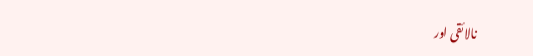نالائقی اور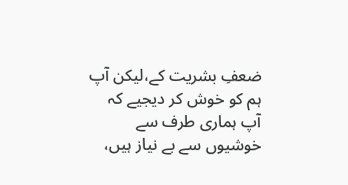ضعفِ بشریت کے،لیکن آپ ہم کو خوش کر دیجیے کہ آپ ہماری طرف سے خوشیوں سے بے نیاز ہیں،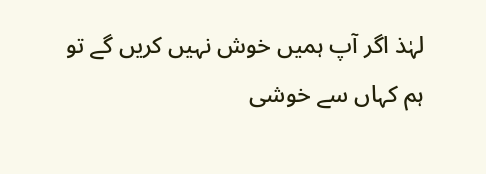لہٰذ اگر آپ ہمیں خوش نہیں کریں گے تو ہم کہاں سے خوشی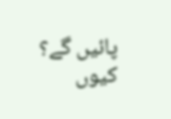پائیں گے؟ کیوں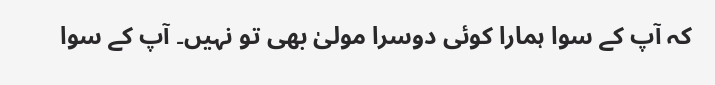کہ آپ کے سوا ہمارا کوئی دوسرا مولیٰ بھی تو نہیں۔ آپ کے سوا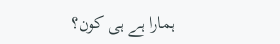ہمارا ہے ہی کون؟